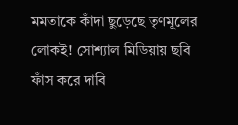মমতাকে কাঁদা ছুড়েছে তৃণমূলের লোকই! সোশ্যাল মিডিয়ায় ছবি ফাঁস করে দাবি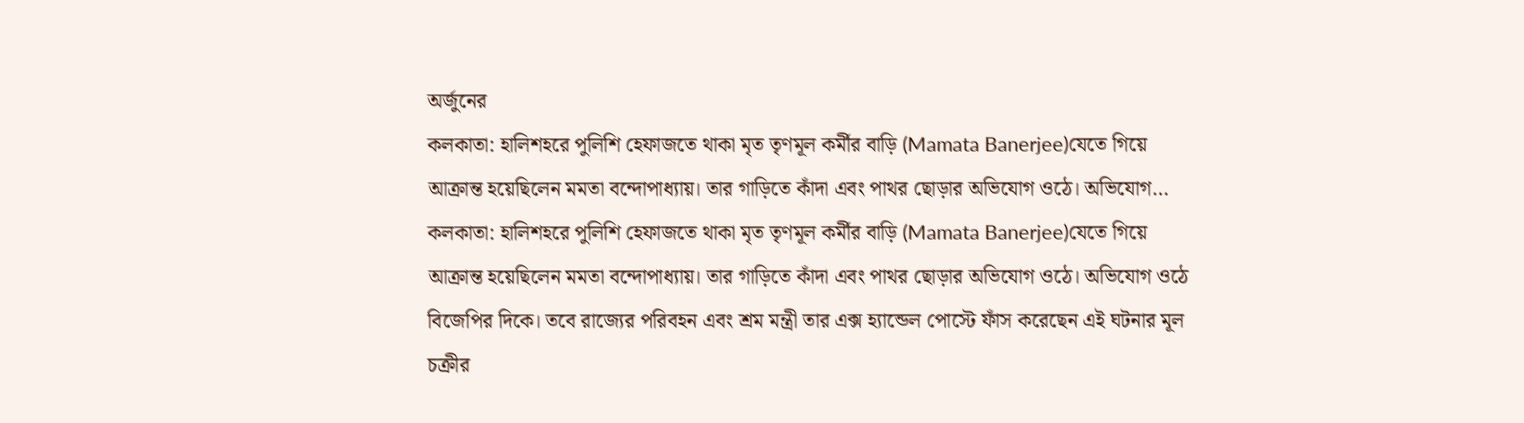অর্জুনের
কলকাতা: হালিশহরে পুলিশি হেফাজতে থাকা মৃত তৃণমূল কর্মীর বাড়ি (Mamata Banerjee)যেতে গিয়ে আক্রান্ত হয়েছিলেন মমতা বন্দোপাধ্যায়। তার গাড়িতে কাঁদা এবং পাথর ছোড়ার অভিযোগ ওঠে। অভিযোগ…
কলকাতা: হালিশহরে পুলিশি হেফাজতে থাকা মৃত তৃণমূল কর্মীর বাড়ি (Mamata Banerjee)যেতে গিয়ে আক্রান্ত হয়েছিলেন মমতা বন্দোপাধ্যায়। তার গাড়িতে কাঁদা এবং পাথর ছোড়ার অভিযোগ ওঠে। অভিযোগ ওঠে বিজেপির দিকে। তবে রাজ্যের পরিবহন এবং শ্রম মন্ত্রী তার এক্স হ্যান্ডেল পোস্টে ফাঁস করেছেন এই ঘটনার মূল চক্রীর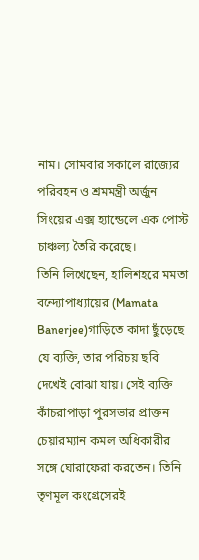নাম। সোমবার সকালে রাজ্যের পরিবহন ও শ্রমমন্ত্রী অর্জুন সিংয়ের এক্স হ্যান্ডেলে এক পোস্ট চাঞ্চল্য তৈরি করেছে।
তিনি লিখেছেন, হালিশহরে মমতা বন্দ্যোপাধ্যায়ের (Mamata Banerjee)গাড়িতে কাদা ছুঁড়েছে যে ব্যক্তি, তার পরিচয় ছবি দেখেই বোঝা যায়। সেই ব্যক্তি কাঁচরাপাড়া পুরসভার প্রাক্তন চেয়ারম্যান কমল অধিকারীর সঙ্গে ঘোরাফেরা করতেন। তিনি তৃণমূল কংগ্রেসেরই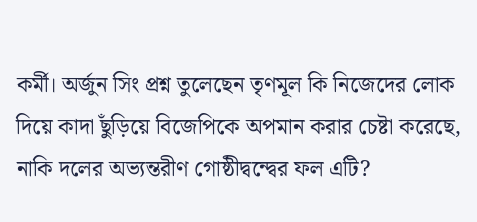কর্মী। অর্জুন সিং প্রশ্ন তুলেছেন তৃণমূল কি নিজেদের লোক দিয়ে কাদা ছুঁড়িয়ে বিজেপিকে অপমান করার চেষ্টা করেছে, নাকি দলের অভ্যন্তরীণ গোষ্ঠীদ্বন্দ্বের ফল এটি?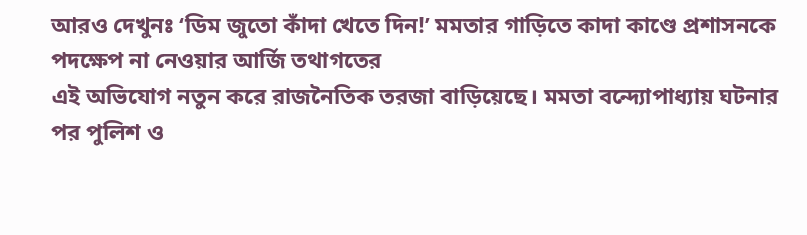আরও দেখুনঃ ‘ডিম জুতো কাঁদা খেতে দিন!’ মমতার গাড়িতে কাদা কাণ্ডে প্রশাসনকে পদক্ষেপ না নেওয়ার আর্জি তথাগতের
এই অভিযোগ নতুন করে রাজনৈতিক তরজা বাড়িয়েছে। মমতা বন্দ্যোপাধ্যায় ঘটনার পর পুলিশ ও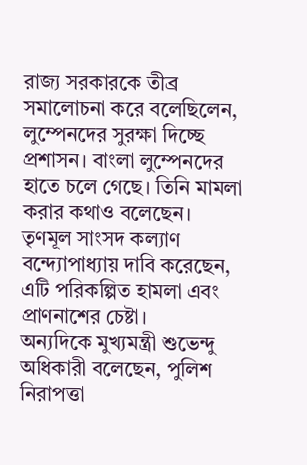রাজ্য সরকারকে তীব্র সমালোচনা করে বলেছিলেন, লুম্পেনদের সুরক্ষা দিচ্ছে প্রশাসন। বাংলা লুম্পেনদের হাতে চলে গেছে। তিনি মামলা করার কথাও বলেছেন। তৃণমূল সাংসদ কল্যাণ বন্দ্যোপাধ্যায় দাবি করেছেন, এটি পরিকল্পিত হামলা এবং প্রাণনাশের চেষ্টা।
অন্যদিকে মুখ্যমন্ত্রী শুভেন্দু অধিকারী বলেছেন, পুলিশ নিরাপত্তা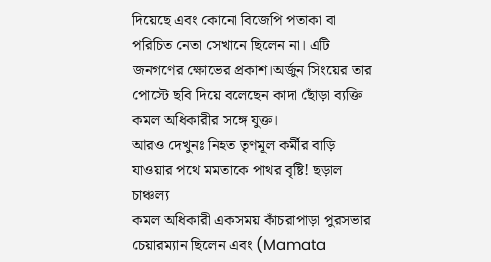দিয়েছে এবং কোনো বিজেপি পতাকা বা পরিচিত নেতা সেখানে ছিলেন না। এটি জনগণের ক্ষোভের প্রকাশ।অর্জুন সিংয়ের তার পোস্টে ছবি দিয়ে বলেছেন কাদা ছোঁড়া ব্যক্তি কমল অধিকারীর সঙ্গে যুক্ত।
আরও দেখুনঃ নিহত তৃণমূল কর্মীর বাড়ি যাওয়ার পথে মমতাকে পাথর বৃষ্টি! ছড়াল চাঞ্চল্য
কমল অধিকারী একসময় কাঁচরাপাড়া পুরসভার চেয়ারম্যান ছিলেন এবং (Mamata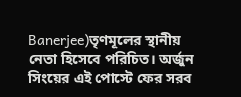Banerjee)তৃণমূলের স্থানীয় নেতা হিসেবে পরিচিত। অর্জুন সিংয়ের এই পোস্টে ফের সরব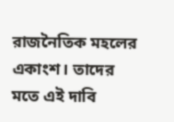রাজনৈতিক মহলের একাংশ। তাদের মতে এই দাবি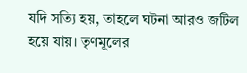যদি সত্যি হয়, তাহলে ঘটনা আরও জটিল হয়ে যায়। তৃণমূলের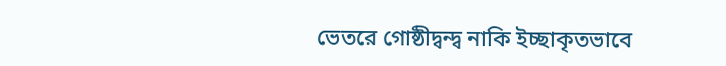ভেতরে গোষ্ঠীদ্বন্দ্ব নাকি ইচ্ছাকৃতভাবে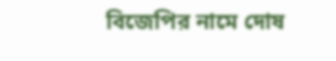বিজেপির নামে দোষ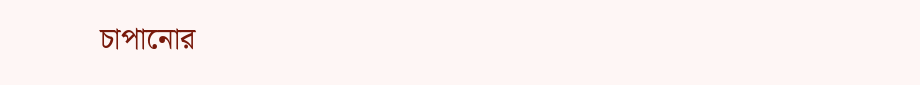চাপানোর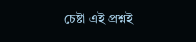চেষ্টা এই প্রশ্নই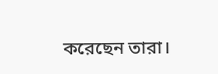করেছেন তারা।